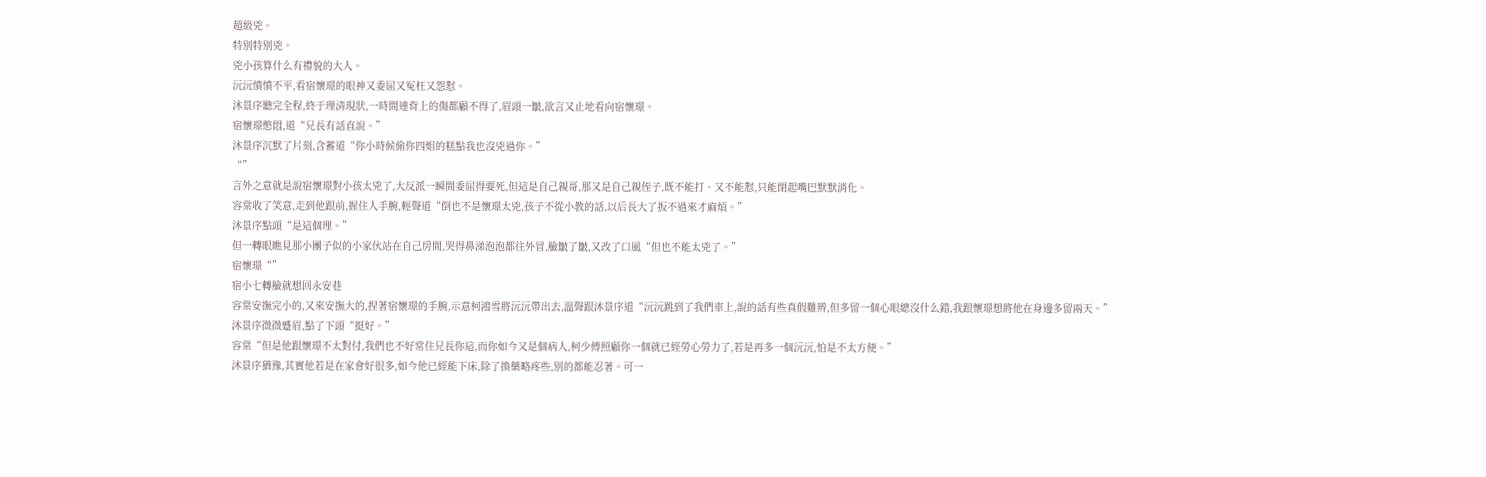超級兇。
特別特別兇。
兇小孩算什么有禮貌的大人。
沅沅憤憤不平,看宿懷璟的眼神又委屈又冤枉又怨懟。
沐景序聽完全程,終于理清現狀,一時間連背上的傷都顧不得了,眉頭一皺,欲言又止地看向宿懷璟。
宿懷璟憋悶,道“兄長有話直說。”
沐景序沉默了片刻,含蓄道“你小時候偷你四姐的糕點我也沒兇過你。”
“”
言外之意就是說宿懷璟對小孩太兇了,大反派一瞬間委屈得要死,但這是自己親哥,那又是自己親侄子,既不能打、又不能懟,只能閉起嘴巴默默消化。
容棠收了笑意,走到他跟前,握住人手腕,輕聲道“倒也不是懷璟太兇,孩子不從小教的話,以后長大了扳不過來才麻煩。”
沐景序點頭“是這個理。”
但一轉眼瞧見那小團子似的小家伙站在自己房間,哭得鼻涕泡泡都往外冒,臉皺了皺,又改了口風“但也不能太兇了。”
宿懷璟“”
宿小七轉臉就想回永安巷
容棠安撫完小的,又來安撫大的,捏著宿懷璟的手腕,示意柯鴻雪將沅沅帶出去,溫聲跟沐景序道“沅沅跳到了我們車上,說的話有些真假難辨,但多留一個心眼總沒什么錯,我跟懷璟想將他在身邊多留兩天。”
沐景序微微蹙眉,點了下頭“挺好。”
容棠“但是他跟懷璟不太對付,我們也不好常住兄長你這,而你如今又是個病人,柯少傅照顧你一個就已經勞心勞力了,若是再多一個沅沅,怕是不太方便。”
沐景序猶豫,其實他若是在家會好很多,如今他已經能下床,除了換藥略疼些,別的都能忍著。可一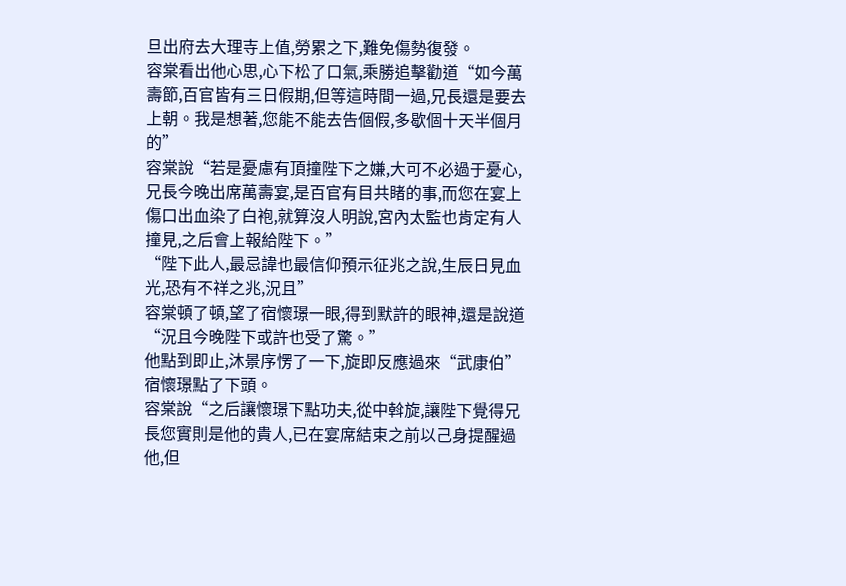旦出府去大理寺上值,勞累之下,難免傷勢復發。
容棠看出他心思,心下松了口氣,乘勝追擊勸道“如今萬壽節,百官皆有三日假期,但等這時間一過,兄長還是要去上朝。我是想著,您能不能去告個假,多歇個十天半個月的”
容棠說“若是憂慮有頂撞陛下之嫌,大可不必過于憂心,兄長今晚出席萬壽宴,是百官有目共睹的事,而您在宴上傷口出血染了白袍,就算沒人明說,宮內太監也肯定有人撞見,之后會上報給陛下。”
“陛下此人,最忌諱也最信仰預示征兆之說,生辰日見血光,恐有不祥之兆,況且”
容棠頓了頓,望了宿懷璟一眼,得到默許的眼神,還是說道“況且今晚陛下或許也受了驚。”
他點到即止,沐景序愣了一下,旋即反應過來“武康伯”
宿懷璟點了下頭。
容棠說“之后讓懷璟下點功夫,從中斡旋,讓陛下覺得兄長您實則是他的貴人,已在宴席結束之前以己身提醒過他,但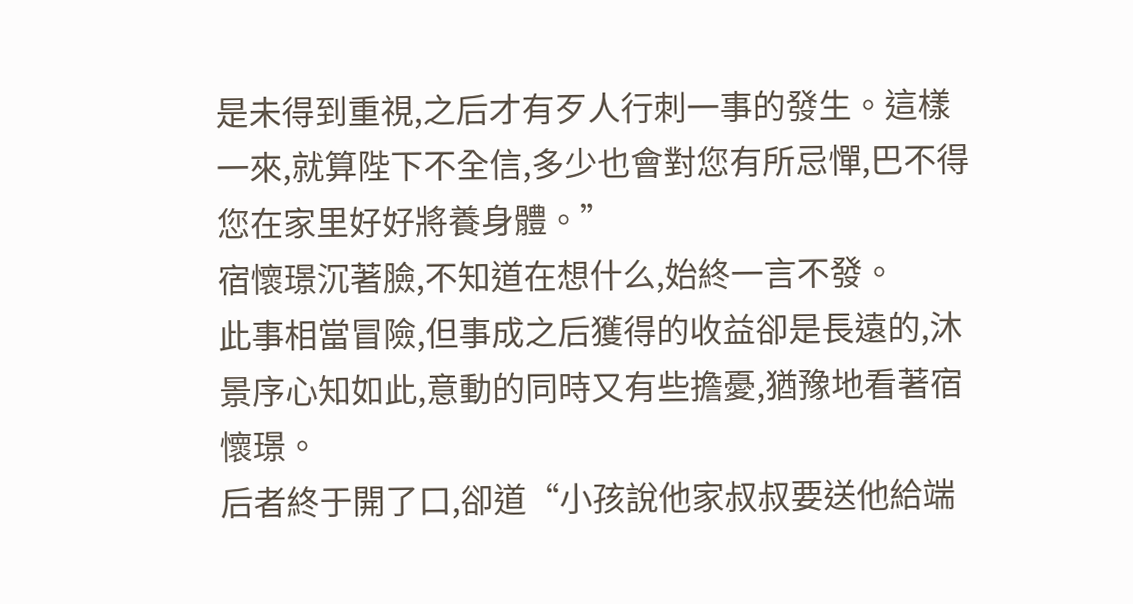是未得到重視,之后才有歹人行刺一事的發生。這樣一來,就算陛下不全信,多少也會對您有所忌憚,巴不得您在家里好好將養身體。”
宿懷璟沉著臉,不知道在想什么,始終一言不發。
此事相當冒險,但事成之后獲得的收益卻是長遠的,沐景序心知如此,意動的同時又有些擔憂,猶豫地看著宿懷璟。
后者終于開了口,卻道“小孩說他家叔叔要送他給端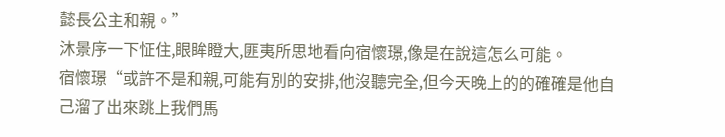懿長公主和親。”
沐景序一下怔住,眼眸瞪大,匪夷所思地看向宿懷璟,像是在說這怎么可能。
宿懷璟“或許不是和親,可能有別的安排,他沒聽完全,但今天晚上的的確確是他自己溜了出來跳上我們馬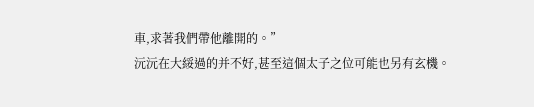車,求著我們帶他離開的。”
沅沅在大綏過的并不好,甚至這個太子之位可能也另有玄機。